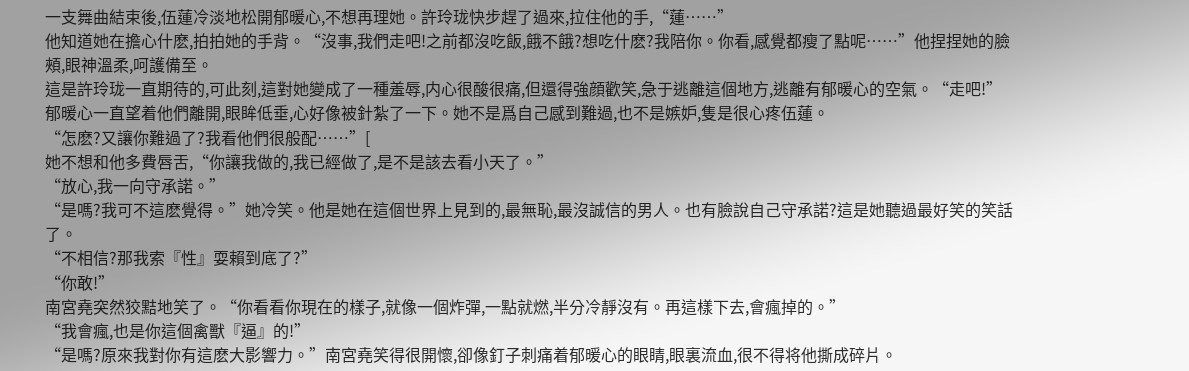一支舞曲結束後,伍蓮冷淡地松開郁暖心,不想再理她。許玲珑快步趕了過來,拉住他的手,“蓮……”
他知道她在擔心什麽,拍拍她的手背。“沒事,我們走吧!之前都沒吃飯,餓不餓?想吃什麽?我陪你。你看,感覺都瘦了點呢……”他捏捏她的臉頰,眼神溫柔,呵護備至。
這是許玲珑一直期待的,可此刻,這對她變成了一種羞辱,内心很酸很痛,但還得強顔歡笑,急于逃離這個地方,逃離有郁暖心的空氣。“走吧!”
郁暖心一直望着他們離開,眼眸低垂,心好像被針紮了一下。她不是爲自己感到難過,也不是嫉妒,隻是很心疼伍蓮。
“怎麽?又讓你難過了?我看他們很般配……”[
她不想和他多費唇舌,“你讓我做的,我已經做了,是不是該去看小天了。”
“放心,我一向守承諾。”
“是嗎?我可不這麽覺得。”她冷笑。他是她在這個世界上見到的,最無恥,最沒誠信的男人。也有臉說自己守承諾?這是她聽過最好笑的笑話了。
“不相信?那我索『性』耍賴到底了?”
“你敢!”
南宮堯突然狡黠地笑了。“你看看你現在的樣子,就像一個炸彈,一點就燃,半分冷靜沒有。再這樣下去,會瘋掉的。”
“我會瘋,也是你這個禽獸『逼』的!”
“是嗎?原來我對你有這麽大影響力。”南宮堯笑得很開懷,卻像釘子刺痛着郁暖心的眼睛,眼裏流血,很不得将他撕成碎片。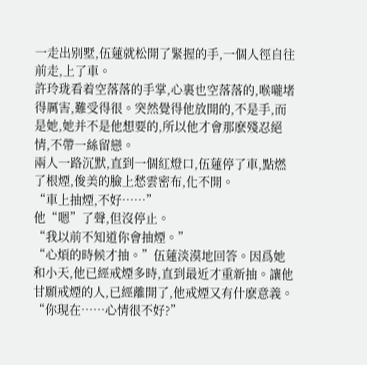一走出别墅,伍蓮就松開了緊握的手,一個人徑自往前走,上了車。
許玲珑看着空落落的手掌,心裏也空落落的,喉嚨堵得厲害,難受得很。突然覺得他放開的,不是手,而是她,她并不是他想要的,所以他才會那麽殘忍絕情,不帶一絲留戀。
兩人一路沉默,直到一個紅燈口,伍蓮停了車,點燃了根煙,俊美的臉上愁雲密布,化不開。
“車上抽煙,不好……”
他“嗯”了聲,但沒停止。
“我以前不知道你會抽煙。”
“心煩的時候才抽。”伍蓮淡漠地回答。因爲她和小天,他已經戒煙多時,直到最近才重新抽。讓他甘願戒煙的人,已經離開了,他戒煙又有什麽意義。
“你現在……心情很不好?”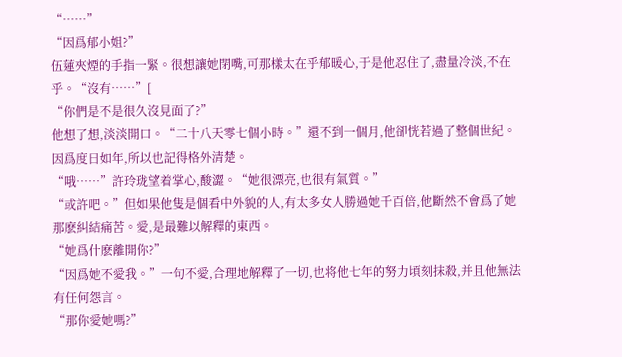“……”
“因爲郁小姐?”
伍蓮夾煙的手指一緊。很想讓她閉嘴,可那樣太在乎郁暖心,于是他忍住了,盡量冷淡,不在乎。“沒有……”[
“你們是不是很久沒見面了?”
他想了想,淡淡開口。“二十八天零七個小時。”還不到一個月,他卻恍若過了整個世紀。因爲度日如年,所以也記得格外清楚。
“哦……”許玲珑望着掌心,酸澀。“她很漂亮,也很有氣質。”
“或許吧。”但如果他隻是個看中外貌的人,有太多女人勝過她千百倍,他斷然不會爲了她那麽糾結痛苦。愛,是最難以解釋的東西。
“她爲什麽離開你?”
“因爲她不愛我。”一句不愛,合理地解釋了一切,也将他七年的努力頃刻抹殺,并且他無法有任何怨言。
“那你愛她嗎?”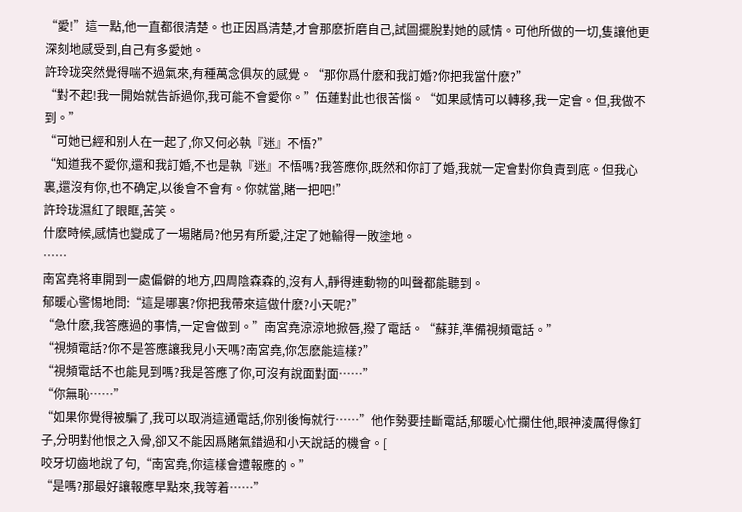“愛!”這一點,他一直都很清楚。也正因爲清楚,才會那麽折磨自己,試圖擺脫對她的感情。可他所做的一切,隻讓他更深刻地感受到,自己有多愛她。
許玲珑突然覺得喘不過氣來,有種萬念俱灰的感覺。“那你爲什麽和我訂婚?你把我當什麽?”
“對不起!我一開始就告訴過你,我可能不會愛你。”伍蓮對此也很苦惱。“如果感情可以轉移,我一定會。但,我做不到。”
“可她已經和别人在一起了,你又何必執『迷』不悟?”
“知道我不愛你,還和我訂婚,不也是執『迷』不悟嗎?我答應你,既然和你訂了婚,我就一定會對你負責到底。但我心裏,還沒有你,也不确定,以後會不會有。你就當,賭一把吧!”
許玲珑濕紅了眼眶,苦笑。
什麽時候,感情也變成了一場賭局?他另有所愛,注定了她輸得一敗塗地。
……
南宮堯将車開到一處偏僻的地方,四周陰森森的,沒有人,靜得連動物的叫聲都能聽到。
郁暖心警惕地問:“這是哪裏?你把我帶來這做什麽?小天呢?”
“急什麽,我答應過的事情,一定會做到。”南宮堯涼涼地掀唇,撥了電話。“蘇菲,準備視頻電話。”
“視頻電話?你不是答應讓我見小天嗎?南宮堯,你怎麽能這樣?”
“視頻電話不也能見到嗎?我是答應了你,可沒有說面對面……”
“你無恥……”
“如果你覺得被騙了,我可以取消這通電話,你别後悔就行……”他作勢要挂斷電話,郁暖心忙攔住他,眼神淩厲得像釘子,分明對他恨之入骨,卻又不能因爲賭氣錯過和小天說話的機會。[
咬牙切齒地說了句,“南宮堯,你這樣會遭報應的。”
“是嗎?那最好讓報應早點來,我等着……”